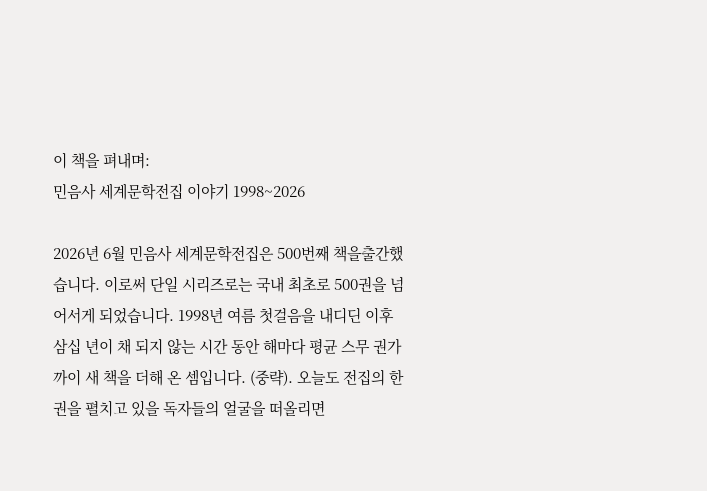이 책을 펴내며:
민음사 세계문학전집 이야기 1998~2026

2026년 6월 민음사 세계문학전집은 500번째 책을출간했습니다. 이로써 단일 시리즈로는 국내 최초로 500권을 넘어서게 되었습니다. 1998년 여름 첫걸음을 내디딘 이후 삼십 년이 채 되지 않는 시간 동안 해마다 평균 스무 권가까이 새 책을 더해 온 셈입니다. (중략). 오늘도 전집의 한 권을 펼치고 있을 독자들의 얼굴을 떠올리면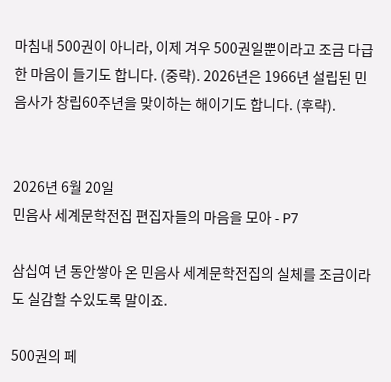마침내 500권이 아니라, 이제 겨우 500권일뿐이라고 조금 다급한 마음이 들기도 합니다. (중략). 2026년은 1966년 설립된 민음사가 창립60주년을 맞이하는 해이기도 합니다. (후략).


2026년 6월 20일
민음사 세계문학전집 편집자들의 마음을 모아 - P7

삼십여 년 동안쌓아 온 민음사 세계문학전집의 실체를 조금이라도 실감할 수있도록 말이죠.

500권의 페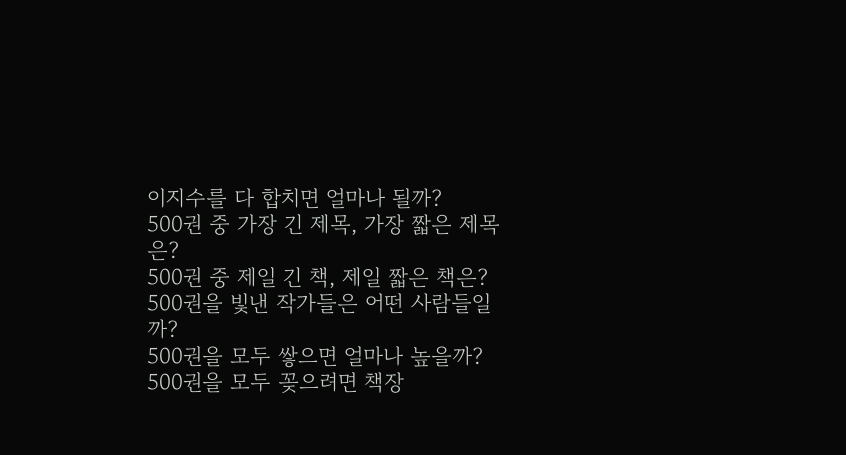이지수를 다 합치면 얼마나 될까?
500권 중 가장 긴 제목, 가장 짧은 제목은?
500권 중 제일 긴 책, 제일 짧은 책은?
500권을 빛낸 작가들은 어떤 사람들일까?
500권을 모두 쌓으면 얼마나 높을까?
500권을 모두 꽂으려면 책장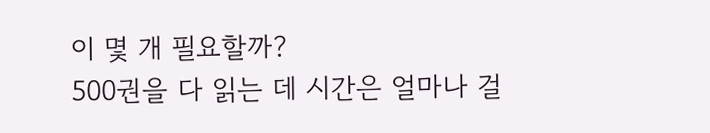이 몇 개 필요할까?
500권을 다 읽는 데 시간은 얼마나 걸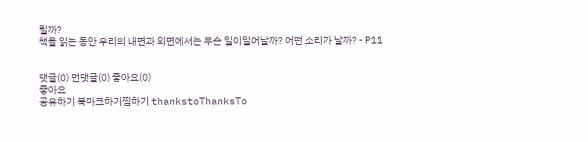릴까?
책을 읽는 동안 우리의 내면과 외면에서는 무슨 일이일어날까? 어떤 소리가 날까? - P11


댓글(0) 먼댓글(0) 좋아요(0)
좋아요
공유하기 북마크하기찜하기 thankstoThanksTo